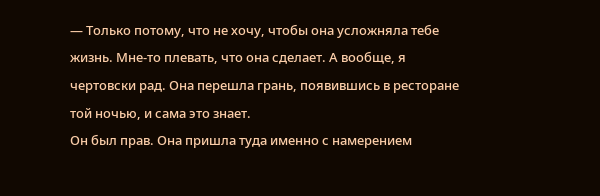— Только потому, что не хочу, чтобы она усложняла тебе жизнь. Мне-то плевать, что она сделает. А вообще, я чертовски рад. Она перешла грань, появившись в ресторане той ночью, и сама это знает.
Он был прав. Она пришла туда именно с намерением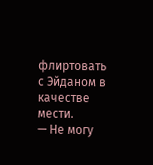флиртовать с Эйданом в качестве мести.
— Не могу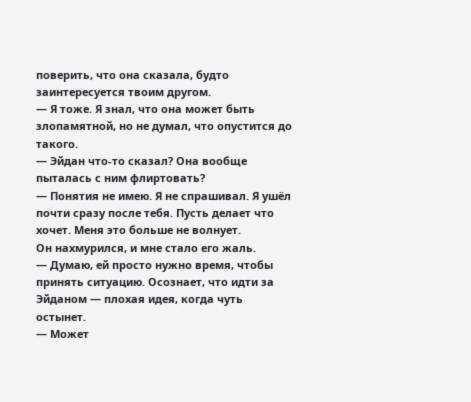поверить, что она сказала, будто заинтересуется твоим другом.
— Я тоже. Я знал, что она может быть злопамятной, но не думал, что опустится до такого.
— Эйдан что-то сказал? Она вообще пыталась с ним флиртовать?
— Понятия не имею. Я не спрашивал. Я ушёл почти сразу после тебя. Пусть делает что хочет. Меня это больше не волнует.
Он нахмурился, и мне стало его жаль.
— Думаю, ей просто нужно время, чтобы принять ситуацию. Осознает, что идти за Эйданом — плохая идея, когда чуть остынет.
— Может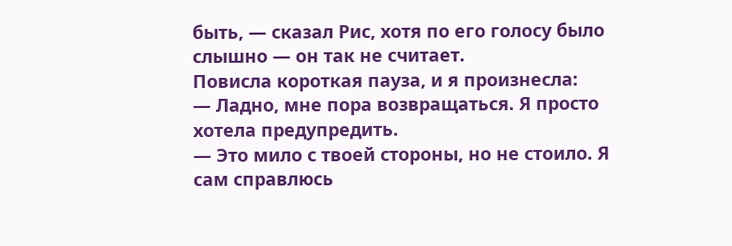быть, — сказал Рис, хотя по его голосу было слышно — он так не считает.
Повисла короткая пауза, и я произнесла:
— Ладно, мне пора возвращаться. Я просто хотела предупредить.
— Это мило с твоей стороны, но не стоило. Я сам справлюсь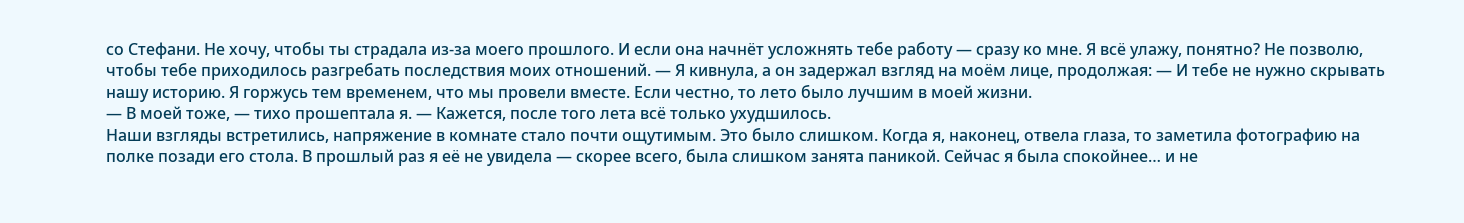со Стефани. Не хочу, чтобы ты страдала из-за моего прошлого. И если она начнёт усложнять тебе работу — сразу ко мне. Я всё улажу, понятно? Не позволю, чтобы тебе приходилось разгребать последствия моих отношений. — Я кивнула, а он задержал взгляд на моём лице, продолжая: — И тебе не нужно скрывать нашу историю. Я горжусь тем временем, что мы провели вместе. Если честно, то лето было лучшим в моей жизни.
— В моей тоже, — тихо прошептала я. — Кажется, после того лета всё только ухудшилось.
Наши взгляды встретились, напряжение в комнате стало почти ощутимым. Это было слишком. Когда я, наконец, отвела глаза, то заметила фотографию на полке позади его стола. В прошлый раз я её не увидела — скорее всего, была слишком занята паникой. Сейчас я была спокойнее… и не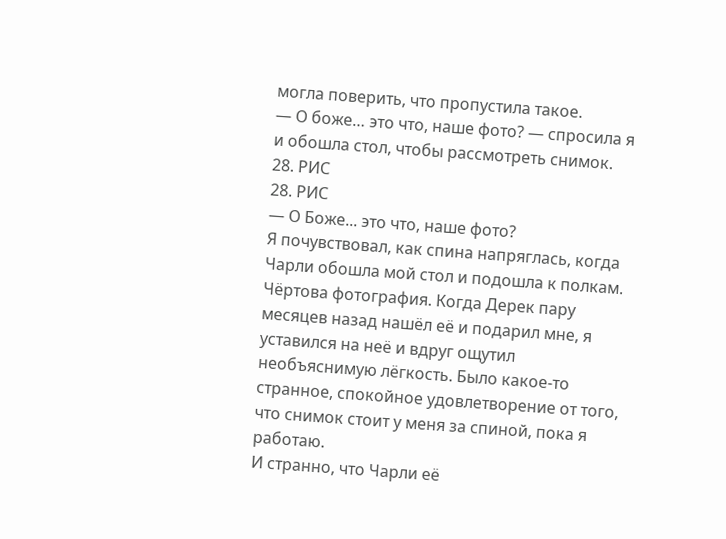могла поверить, что пропустила такое.
— О боже… это что, наше фото? — спросила я и обошла стол, чтобы рассмотреть снимок.
28. РИС
28. РИС
— О Боже... это что, наше фото?
Я почувствовал, как спина напряглась, когда Чарли обошла мой стол и подошла к полкам. Чёртова фотография. Когда Дерек пару месяцев назад нашёл её и подарил мне, я уставился на неё и вдруг ощутил необъяснимую лёгкость. Было какое-то странное, спокойное удовлетворение от того, что снимок стоит у меня за спиной, пока я работаю.
И странно, что Чарли её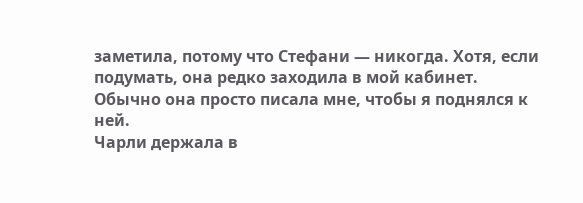заметила, потому что Стефани — никогда. Хотя, если подумать, она редко заходила в мой кабинет. Обычно она просто писала мне, чтобы я поднялся к ней.
Чарли держала в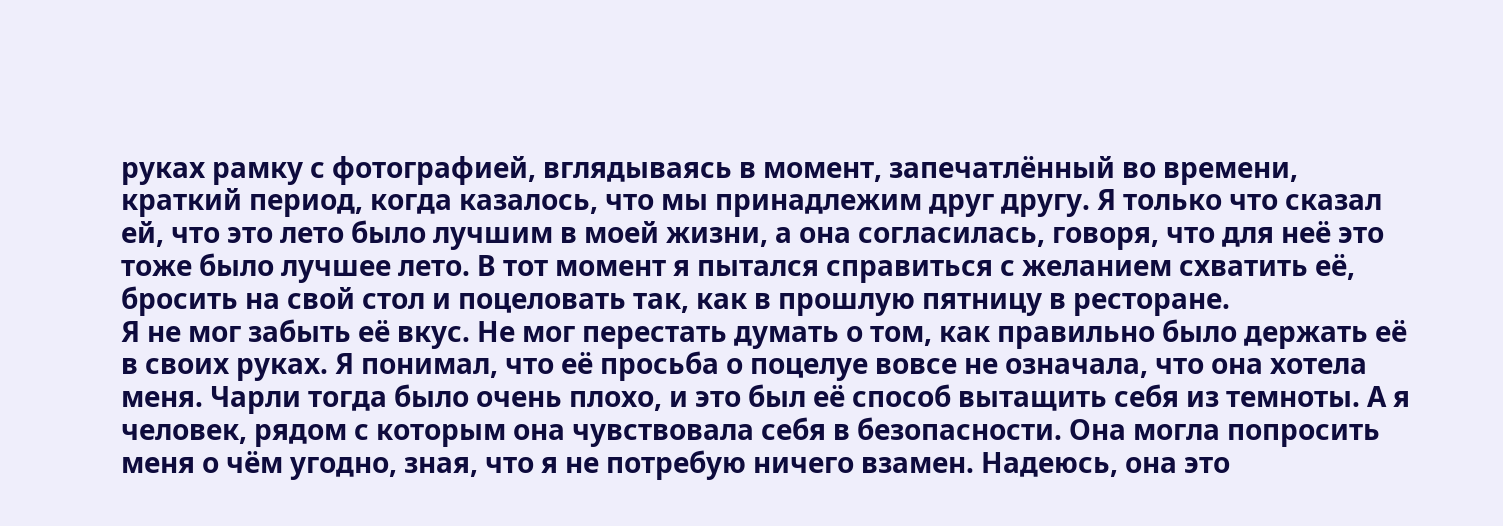руках рамку с фотографией, вглядываясь в момент, запечатлённый во времени, краткий период, когда казалось, что мы принадлежим друг другу. Я только что сказал ей, что это лето было лучшим в моей жизни, а она согласилась, говоря, что для неё это тоже было лучшее лето. В тот момент я пытался справиться с желанием схватить её, бросить на свой стол и поцеловать так, как в прошлую пятницу в ресторане.
Я не мог забыть её вкус. Не мог перестать думать о том, как правильно было держать её в своих руках. Я понимал, что её просьба о поцелуе вовсе не означала, что она хотела меня. Чарли тогда было очень плохо, и это был её способ вытащить себя из темноты. А я человек, рядом с которым она чувствовала себя в безопасности. Она могла попросить меня о чём угодно, зная, что я не потребую ничего взамен. Надеюсь, она это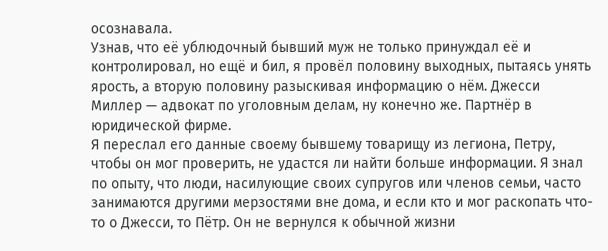осознавала.
Узнав, что её ублюдочный бывший муж не только принуждал её и контролировал, но ещё и бил, я провёл половину выходных, пытаясь унять ярость, а вторую половину разыскивая информацию о нём. Джесси Миллер — адвокат по уголовным делам, ну конечно же. Партнёр в юридической фирме.
Я переслал его данные своему бывшему товарищу из легиона, Петру, чтобы он мог проверить, не удастся ли найти больше информации. Я знал по опыту, что люди, насилующие своих супругов или членов семьи, часто занимаются другими мерзостями вне дома, и если кто и мог раскопать что-то о Джесси, то Пётр. Он не вернулся к обычной жизни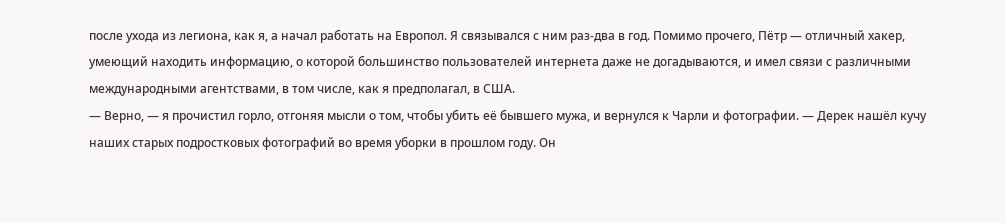после ухода из легиона, как я, а начал работать на Европол. Я связывался с ним раз-два в год. Помимо прочего, Пётр — отличный хакер, умеющий находить информацию, о которой большинство пользователей интернета даже не догадываются, и имел связи с различными международными агентствами, в том числе, как я предполагал, в США.
— Верно, — я прочистил горло, отгоняя мысли о том, чтобы убить её бывшего мужа, и вернулся к Чарли и фотографии. — Дерек нашёл кучу наших старых подростковых фотографий во время уборки в прошлом году. Он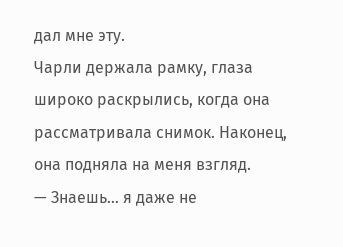дал мне эту.
Чарли держала рамку, глаза широко раскрылись, когда она рассматривала снимок. Наконец, она подняла на меня взгляд.
— Знаешь… я даже не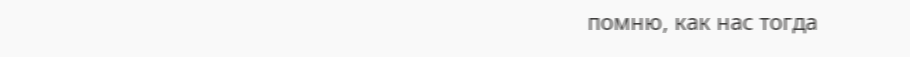помню, как нас тогда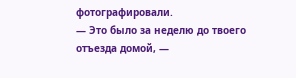фотографировали.
— Это было за неделю до твоего отъезда домой, —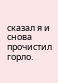сказал я и снова прочистил горло.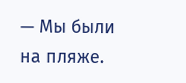— Мы были на пляже.